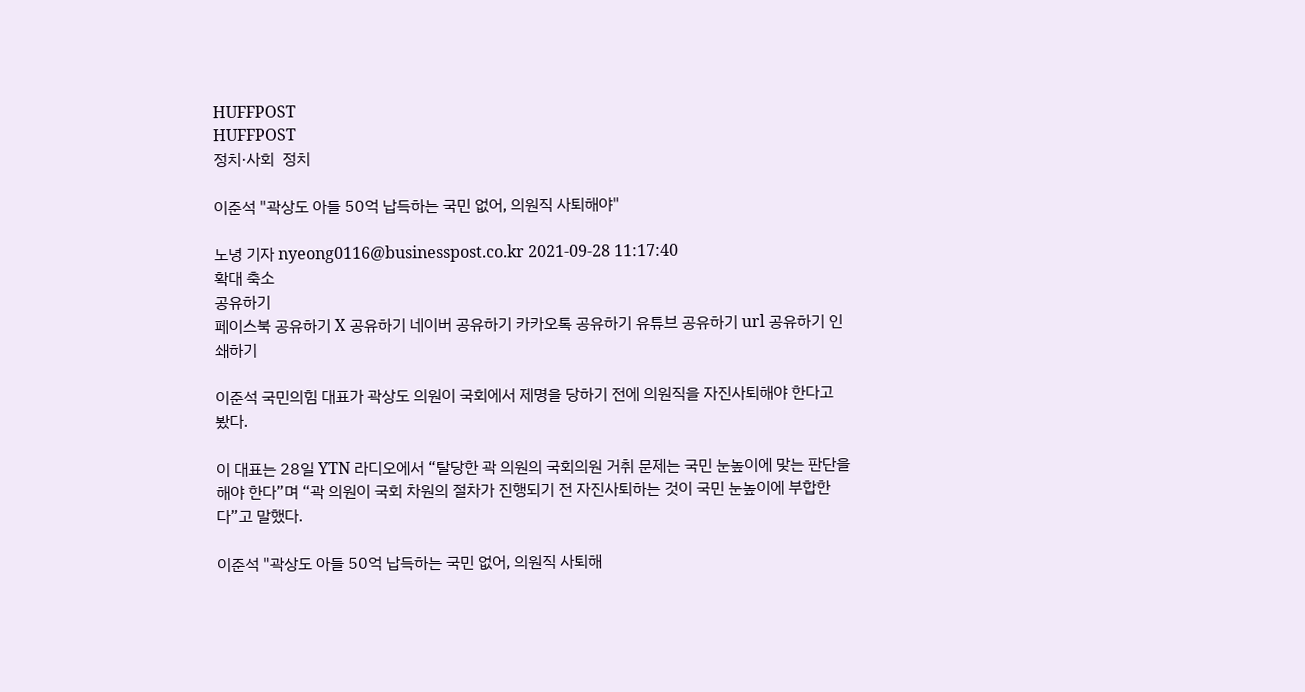HUFFPOST
HUFFPOST
정치·사회  정치

이준석 "곽상도 아들 50억 납득하는 국민 없어, 의원직 사퇴해야"

노녕 기자 nyeong0116@businesspost.co.kr 2021-09-28 11:17:40
확대 축소
공유하기
페이스북 공유하기 X 공유하기 네이버 공유하기 카카오톡 공유하기 유튜브 공유하기 url 공유하기 인쇄하기

이준석 국민의힘 대표가 곽상도 의원이 국회에서 제명을 당하기 전에 의원직을 자진사퇴해야 한다고 봤다.

이 대표는 28일 YTN 라디오에서 “탈당한 곽 의원의 국회의원 거취 문제는 국민 눈높이에 맞는 판단을 해야 한다”며 “곽 의원이 국회 차원의 절차가 진행되기 전 자진사퇴하는 것이 국민 눈높이에 부합한다”고 말했다.

이준석 "곽상도 아들 50억 납득하는 국민 없어, 의원직 사퇴해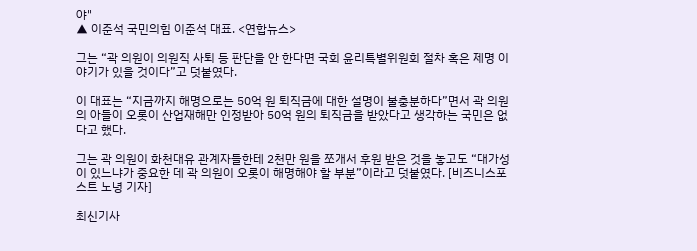야"
▲ 이준석 국민의힘 이준석 대표. <연합뉴스>

그는 “곽 의원이 의원직 사퇴 등 판단을 안 한다면 국회 윤리특별위원회 절차 혹은 제명 이야기가 있을 것이다”고 덧붙였다.

이 대표는 “지금까지 해명으로는 50억 원 퇴직금에 대한 설명이 불충분하다”면서 곽 의원의 아들이 오롯이 산업재해만 인정받아 50억 원의 퇴직금을 받았다고 생각하는 국민은 없다고 했다.

그는 곽 의원이 화천대유 관계자들한테 2천만 원을 쪼개서 후원 받은 것을 놓고도 “대가성이 있느냐가 중요한 데 곽 의원이 오롯이 해명해야 할 부분”이라고 덧붙였다. [비즈니스포스트 노녕 기자]

최신기사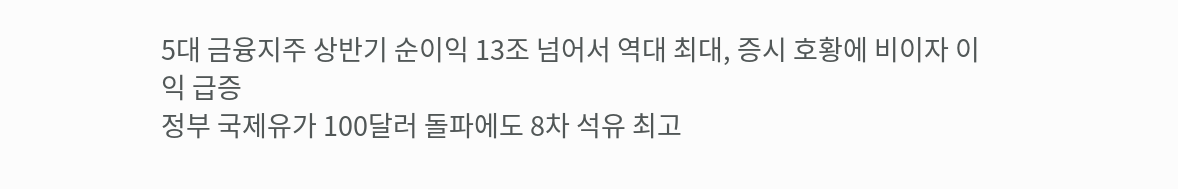5대 금융지주 상반기 순이익 13조 넘어서 역대 최대, 증시 호황에 비이자 이익 급증
정부 국제유가 100달러 돌파에도 8차 석유 최고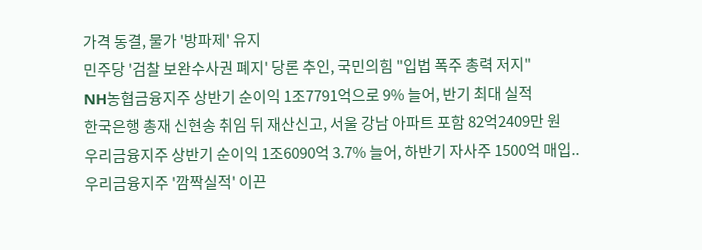가격 동결, 물가 '방파제' 유지
민주당 '검찰 보완수사권 폐지' 당론 추인, 국민의힘 "입법 폭주 총력 저지"
NH농협금융지주 상반기 순이익 1조7791억으로 9% 늘어, 반기 최대 실적
한국은행 총재 신현송 취임 뒤 재산신고, 서울 강남 아파트 포함 82억2409만 원
우리금융지주 상반기 순이익 1조6090억 3.7% 늘어, 하반기 자사주 1500억 매입..
우리금융지주 '깜짝실적' 이끈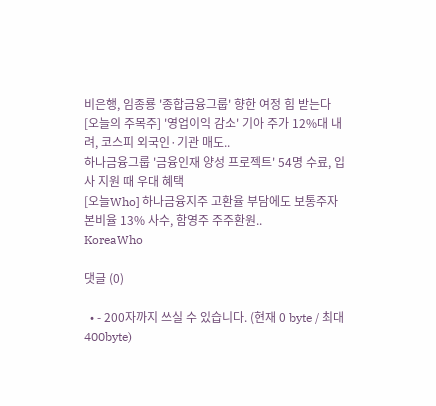비은행, 임종룡 '종합금융그룹' 향한 여정 힘 받는다
[오늘의 주목주] '영업이익 감소' 기아 주가 12%대 내려, 코스피 외국인·기관 매도..
하나금융그룹 '금융인재 양성 프로젝트' 54명 수료, 입사 지원 때 우대 혜택
[오늘Who] 하나금융지주 고환율 부담에도 보통주자본비율 13% 사수, 함영주 주주환원..
KoreaWho

댓글 (0)

  • - 200자까지 쓰실 수 있습니다. (현재 0 byte / 최대 400byte)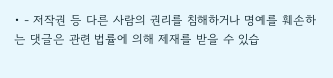• - 저작권 등 다른 사람의 권리를 침해하거나 명예를 훼손하는 댓글은 관련 법률에 의해 제재를 받을 수 있습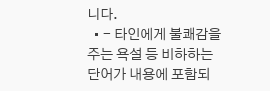니다.
  • - 타인에게 불쾌감을 주는 욕설 등 비하하는 단어가 내용에 포함되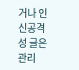거나 인신공격성 글은 관리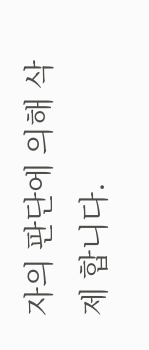자의 판단에 의해 삭제 합니다.